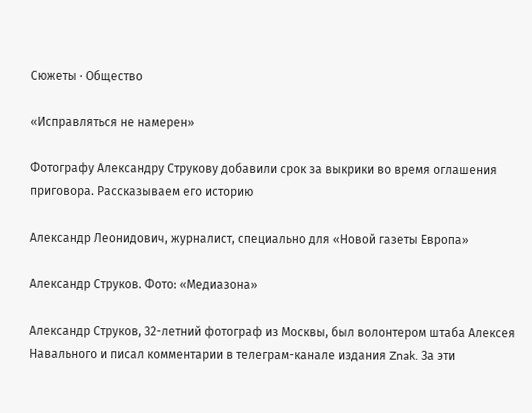Сюжеты · Общество

«Исправляться не намерен»

Фотографу Александру Струкову добавили срок за выкрики во время оглашения приговора. Рассказываем его историю

Александр Леонидович, журналист, специально для «Новой газеты Европа»

Александр Струков. Фото: «Медиазона»

Александр Струков, 32-летний фотограф из Москвы, был волонтером штаба Алексея Навального и писал комментарии в телеграм-канале издания Znak. За эти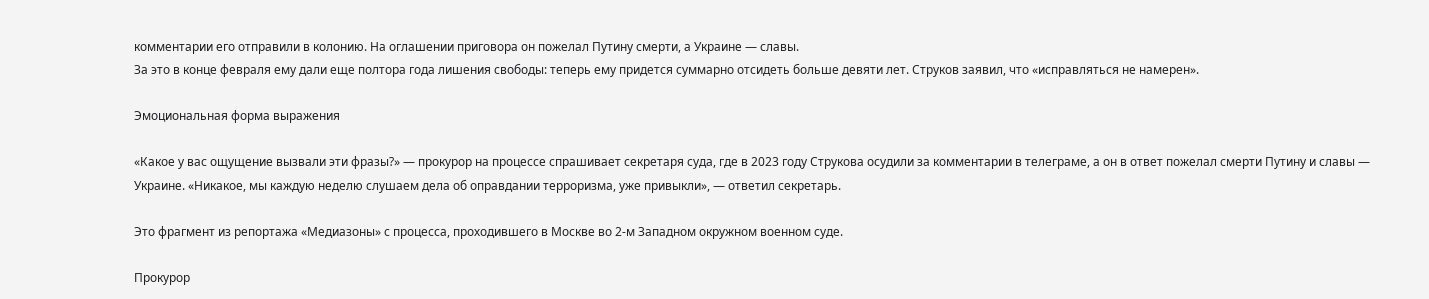комментарии его отправили в колонию. На оглашении приговора он пожелал Путину смерти, а Украине — славы.
За это в конце февраля ему дали еще полтора года лишения свободы: теперь ему придется суммарно отсидеть больше девяти лет. Струков заявил, что «исправляться не намерен».

Эмоциональная форма выражения

«Какое у вас ощущение вызвали эти фразы?» — прокурор на процессе спрашивает секретаря суда, где в 2023 году Струкова осудили за комментарии в телеграме, а он в ответ пожелал смерти Путину и славы — Украине. «Никакое, мы каждую неделю слушаем дела об оправдании терроризма, уже привыкли», — ответил секретарь.

Это фрагмент из репортажа «Медиазоны» с процесса, проходившего в Москве во 2-м Западном окружном военном суде.

Прокурор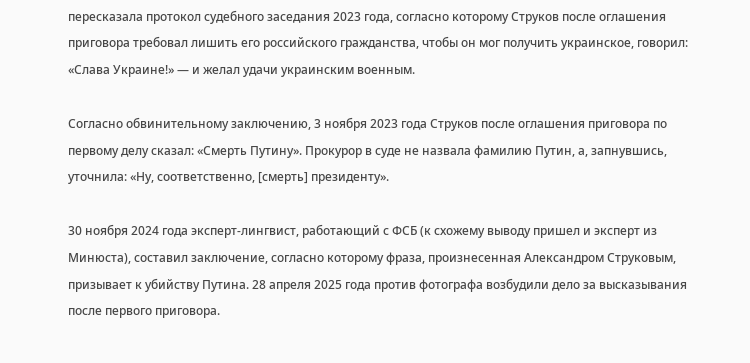пересказала протокол судебного заседания 2023 года, согласно которому Струков после оглашения приговора требовал лишить его российского гражданства, чтобы он мог получить украинское, говорил: «Слава Украине!» — и желал удачи украинским военным.

Согласно обвинительному заключению, 3 ноября 2023 года Струков после оглашения приговора по первому делу сказал: «Смерть Путину». Прокурор в суде не назвала фамилию Путин, а, запнувшись, уточнила: «Ну, соответственно, [смерть] президенту».

30 ноября 2024 года эксперт-лингвист, работающий с ФСБ (к схожему выводу пришел и эксперт из Минюста), составил заключение, согласно которому фраза, произнесенная Александром Струковым, призывает к убийству Путина. 28 апреля 2025 года против фотографа возбудили дело за высказывания после первого приговора.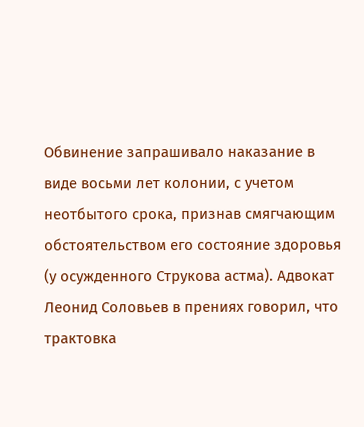Обвинение запрашивало наказание в виде восьми лет колонии, с учетом неотбытого срока, признав смягчающим обстоятельством его состояние здоровья (у осужденного Струкова астма). Адвокат Леонид Соловьев в прениях говорил, что трактовка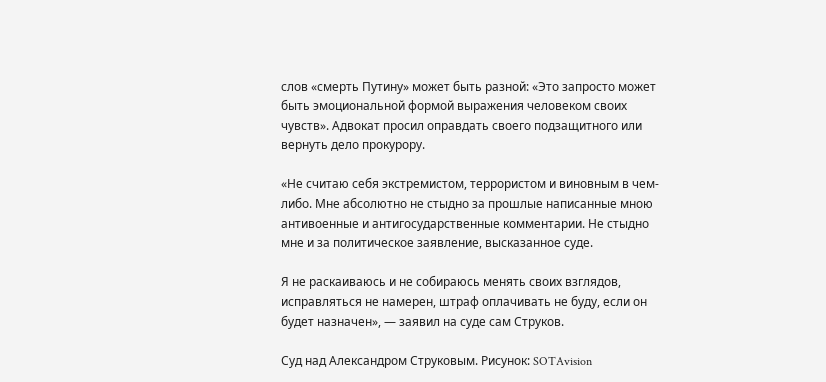слов «смерть Путину» может быть разной: «Это запросто может быть эмоциональной формой выражения человеком своих чувств». Адвокат просил оправдать своего подзащитного или вернуть дело прокурору.

«Не считаю себя экстремистом, террористом и виновным в чем-либо. Мне абсолютно не стыдно за прошлые написанные мною антивоенные и антигосударственные комментарии. Не стыдно мне и за политическое заявление, высказанное суде.

Я не раскаиваюсь и не собираюсь менять своих взглядов, исправляться не намерен, штраф оплачивать не буду, если он будет назначен», — заявил на суде сам Струков.

Суд над Александром Струковым. Рисунок: SOTAvision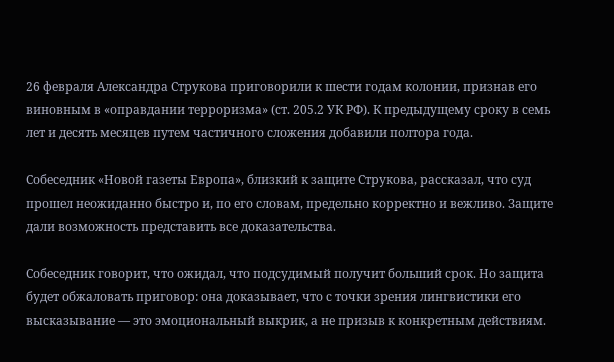26 февраля Александра Струкова приговорили к шести годам колонии, признав его виновным в «оправдании терроризма» (ст. 205.2 УК РФ). К предыдущему сроку в семь лет и десять месяцев путем частичного сложения добавили полтора года.

Собеседник «Новой газеты Европа», близкий к защите Струкова, рассказал, что суд прошел неожиданно быстро и, по его словам, предельно корректно и вежливо. Защите дали возможность представить все доказательства.

Собеседник говорит, что ожидал, что подсудимый получит больший срок. Но защита будет обжаловать приговор: она доказывает, что с точки зрения лингвистики его высказывание — это эмоциональный выкрик, а не призыв к конкретным действиям.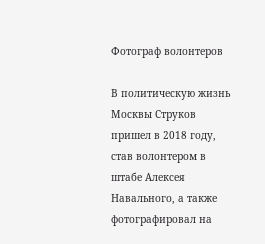Фотограф волонтеров

В политическую жизнь Москвы Струков пришел в 2018 году, став волонтером в штабе Алексея Навального, а также фотографировал на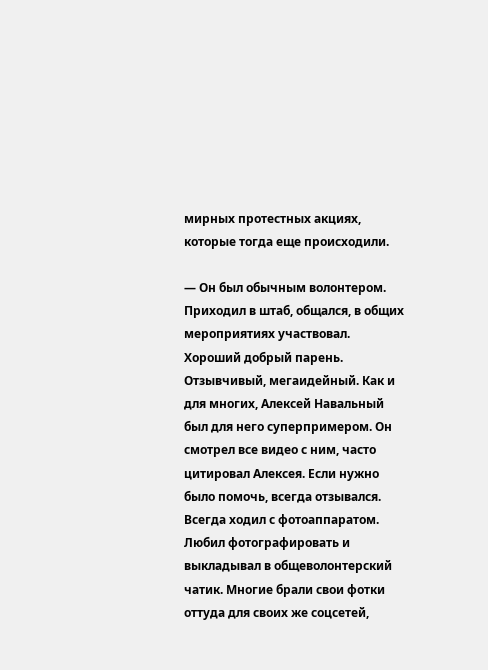мирных протестных акциях, которые тогда еще происходили.

— Он был обычным волонтером. Приходил в штаб, общался, в общих мероприятиях участвовал. Хороший добрый парень. Отзывчивый, мегаидейный. Как и для многих, Алексей Навальный был для него суперпримером. Он смотрел все видео с ним, часто цитировал Алексея. Если нужно было помочь, всегда отзывался. Всегда ходил с фотоаппаратом. Любил фотографировать и выкладывал в общеволонтерский чатик. Многие брали свои фотки оттуда для своих же соцсетей,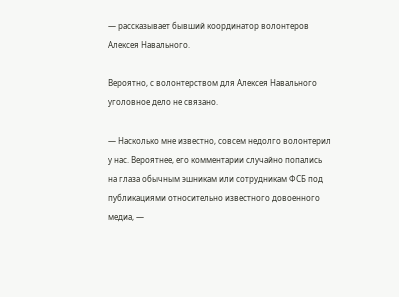— рассказывает бывший координатор волонтеров Алексея Навального.

Вероятно, с волонтерством для Алексея Навального уголовное дело не связано.

— Насколько мне известно, совсем недолго волонтерил у нас. Вероятнее, его комментарии случайно попались на глаза обычным эшникам или сотрудникам ФСБ под публикациями относительно известного довоенного медиа, —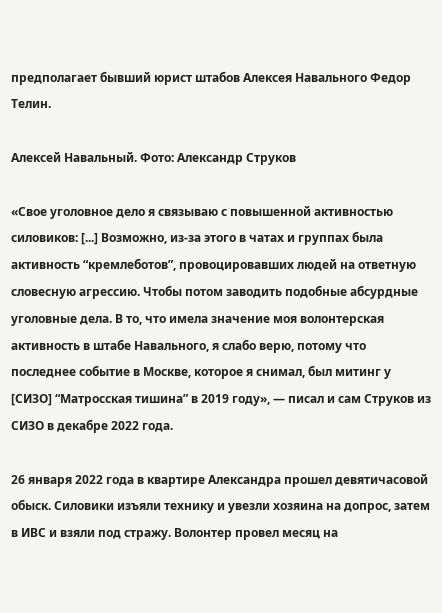предполагает бывший юрист штабов Алексея Навального Федор Телин.

Алексей Навальный. Фото: Александр Струков

«Свое уголовное дело я связываю с повышенной активностью силовиков: [...] Возможно, из-за этого в чатах и группах была активность “кремлеботов”, провоцировавших людей на ответную словесную агрессию. Чтобы потом заводить подобные абсурдные уголовные дела. В то, что имела значение моя волонтерская активность в штабе Навального, я слабо верю, потому что последнее событие в Москве, которое я снимал, был митинг у [СИЗО] “Матросская тишина” в 2019 году», — писал и сам Струков из СИЗО в декабре 2022 года.

26 января 2022 года в квартире Александра прошел девятичасовой обыск. Силовики изъяли технику и увезли хозяина на допрос, затем в ИВС и взяли под стражу. Волонтер провел месяц на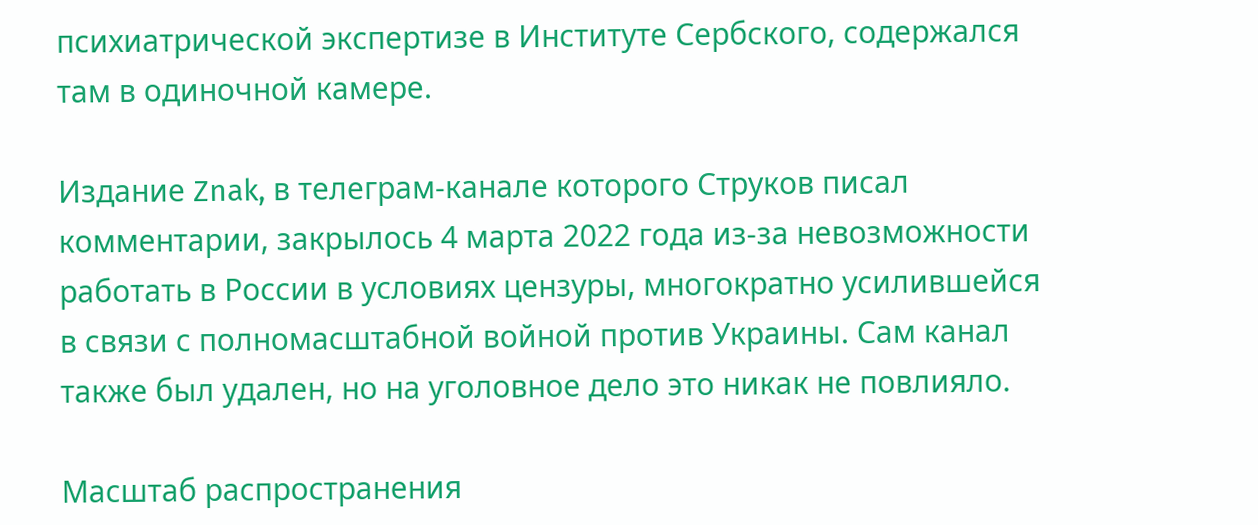психиатрической экспертизе в Институте Сербского, содержался там в одиночной камере.

Издание Znak, в телеграм-канале которого Струков писал комментарии, закрылось 4 марта 2022 года из-за невозможности работать в России в условиях цензуры, многократно усилившейся в связи с полномасштабной войной против Украины. Сам канал также был удален, но на уголовное дело это никак не повлияло.

Масштаб распространения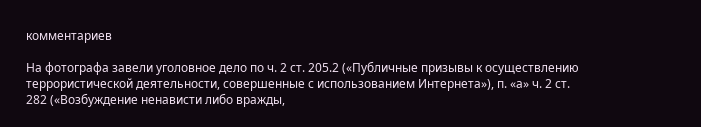комментариев

На фотографа завели уголовное дело по ч. 2 ст. 205.2 («Публичные призывы к осуществлению террористической деятельности, совершенные с использованием Интернета»), п. «а» ч. 2 ст. 282 («Возбуждение ненависти либо вражды,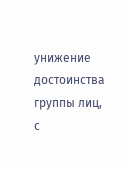унижение достоинства группы лиц, с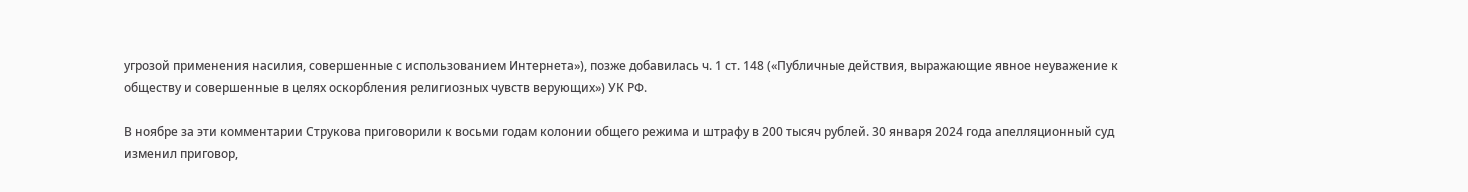угрозой применения насилия, совершенные с использованием Интернета»), позже добавилась ч. 1 ст. 148 («Публичные действия, выражающие явное неуважение к обществу и совершенные в целях оскорбления религиозных чувств верующих») УК РФ.

В ноябре за эти комментарии Струкова приговорили к восьми годам колонии общего режима и штрафу в 200 тысяч рублей. 30 января 2024 года апелляционный суд изменил приговор,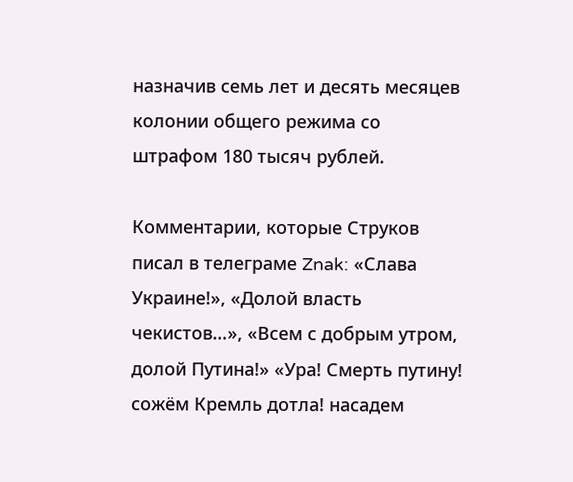назначив семь лет и десять месяцев колонии общего режима со штрафом 180 тысяч рублей.

Комментарии, которые Струков писал в телеграме Znak: «Слава Украине!», «Долой власть чекистов…», «Всем с добрым утром, долой Путина!» «Ура! Смерть путину! сожём Кремль дотла! насадем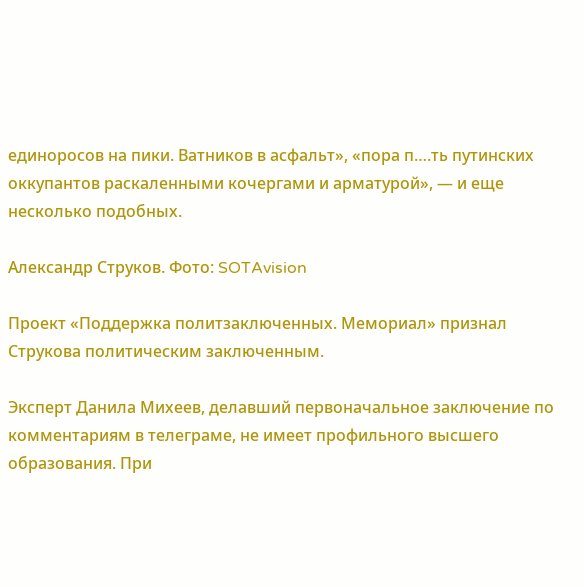единоросов на пики. Ватников в асфальт», «пора п….ть путинских оккупантов раскаленными кочергами и арматурой», — и еще несколько подобных.

Александр Струков. Фото: SOTAvision

Проект «Поддержка политзаключенных. Мемориал» признал Струкова политическим заключенным.

Эксперт Данила Михеев, делавший первоначальное заключение по комментариям в телеграме, не имеет профильного высшего образования. При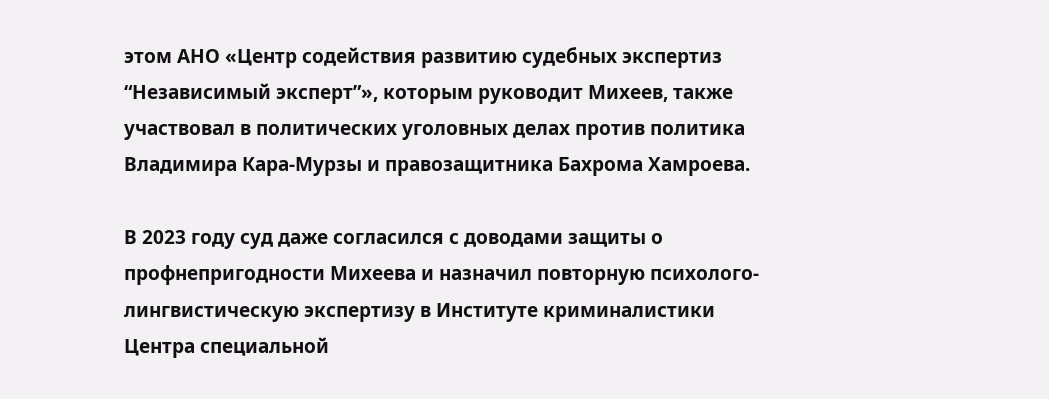этом АНО «Центр содействия развитию судебных экспертиз “Независимый эксперт”», которым руководит Михеев, также участвовал в политических уголовных делах против политика Владимира Кара-Мурзы и правозащитника Бахрома Хамроева.

В 2023 году суд даже согласился с доводами защиты о профнепригодности Михеева и назначил повторную психолого-лингвистическую экспертизу в Институте криминалистики Центра специальной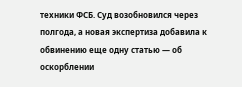техники ФСБ. Суд возобновился через полгода, а новая экспертиза добавила к обвинению еще одну статью — об оскорблении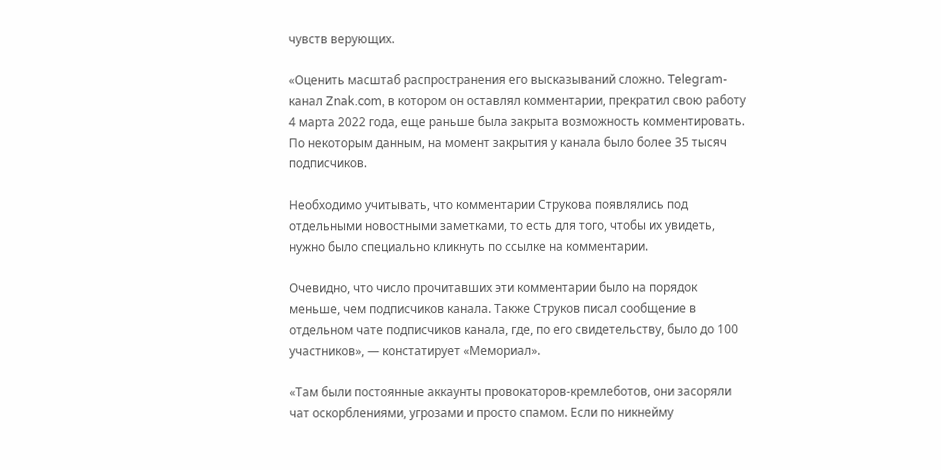чувств верующих.

«Оценить масштаб распространения его высказываний сложно. Telegram-канал Znak.com, в котором он оставлял комментарии, прекратил свою работу 4 марта 2022 года, еще раньше была закрыта возможность комментировать. По некоторым данным, на момент закрытия у канала было более 35 тысяч подписчиков.

Необходимо учитывать, что комментарии Струкова появлялись под отдельными новостными заметками, то есть для того, чтобы их увидеть, нужно было специально кликнуть по ссылке на комментарии.

Очевидно, что число прочитавших эти комментарии было на порядок меньше, чем подписчиков канала. Также Струков писал сообщение в отдельном чате подписчиков канала, где, по его свидетельству, было до 100 участников», — констатирует «Мемориал».

«Там были постоянные аккаунты провокаторов-кремлеботов, они засоряли чат оскорблениями, угрозами и просто спамом. Если по никнейму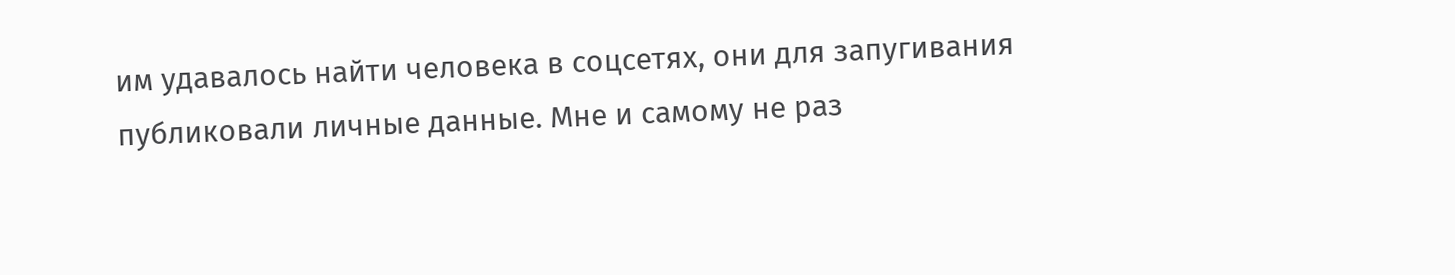им удавалось найти человека в соцсетях, они для запугивания публиковали личные данные. Мне и самому не раз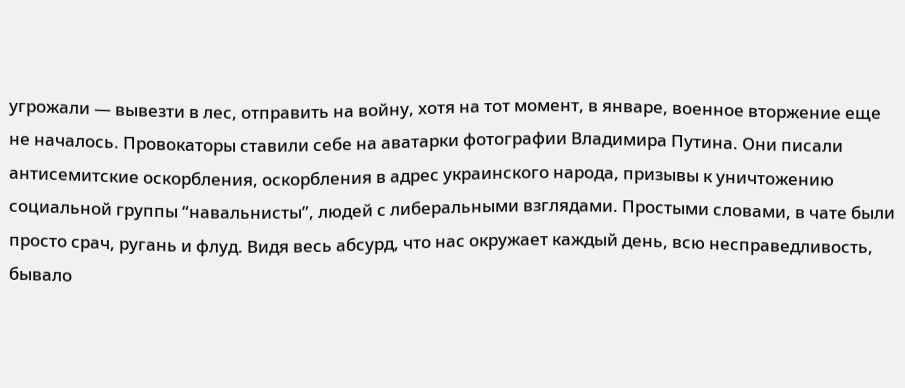угрожали — вывезти в лес, отправить на войну, хотя на тот момент, в январе, военное вторжение еще не началось. Провокаторы ставили себе на аватарки фотографии Владимира Путина. Они писали антисемитские оскорбления, оскорбления в адрес украинского народа, призывы к уничтожению социальной группы “навальнисты”, людей с либеральными взглядами. Простыми словами, в чате были просто срач, ругань и флуд. Видя весь абсурд, что нас окружает каждый день, всю несправедливость, бывало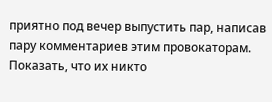приятно под вечер выпустить пар, написав пару комментариев этим провокаторам. Показать, что их никто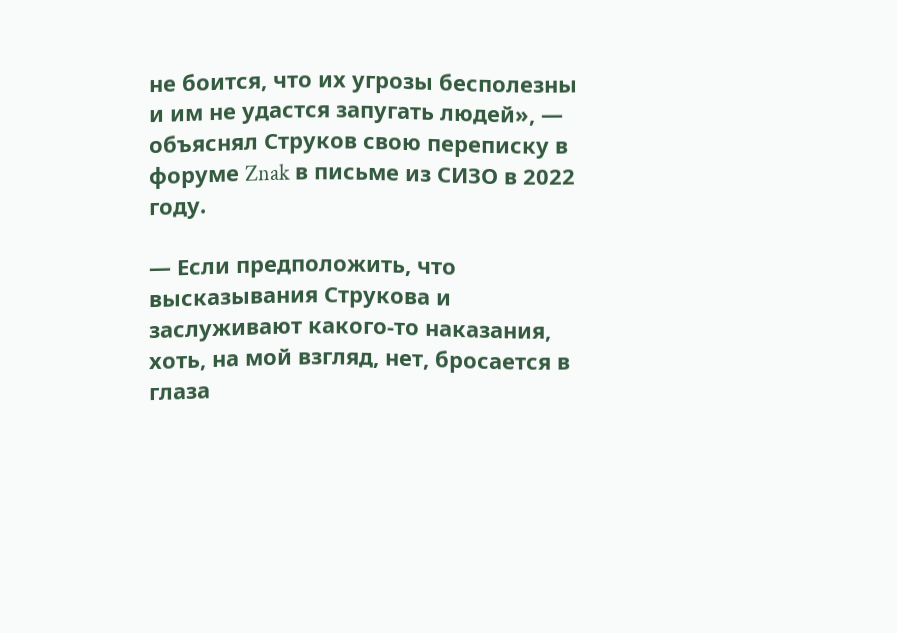не боится, что их угрозы бесполезны и им не удастся запугать людей», — объяснял Струков свою переписку в форуме Znak в письме из СИЗО в 2022 году.

— Если предположить, что высказывания Струкова и заслуживают какого-то наказания, хоть, на мой взгляд, нет, бросается в глаза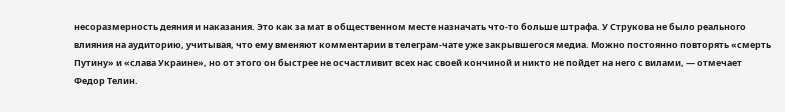несоразмерность деяния и наказания. Это как за мат в общественном месте назначать что-то больше штрафа. У Струкова не было реального влияния на аудиторию, учитывая, что ему вменяют комментарии в телеграм-чате уже закрывшегося медиа. Можно постоянно повторять «смерть Путину» и «слава Украине», но от этого он быстрее не осчастливит всех нас своей кончиной и никто не пойдет на него с вилами, — отмечает Федор Телин.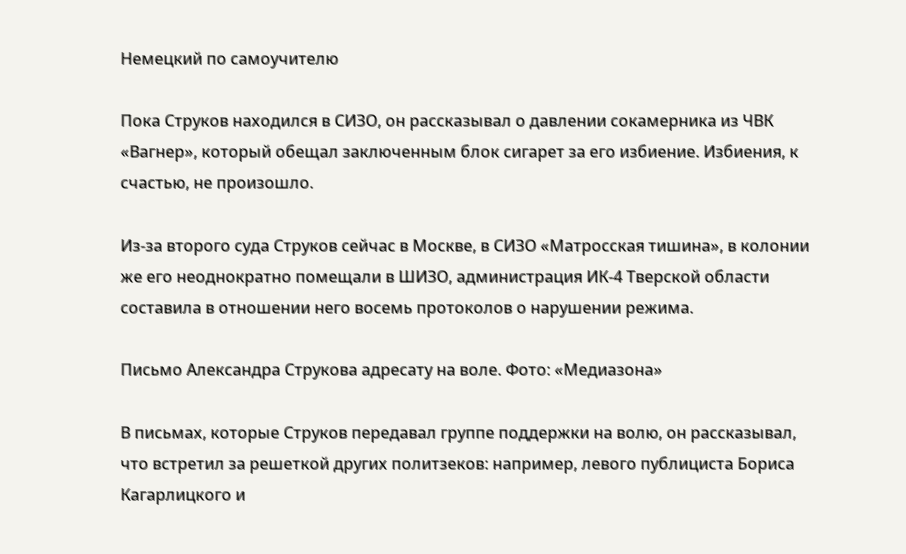Немецкий по самоучителю

Пока Струков находился в СИЗО, он рассказывал о давлении сокамерника из ЧВК «Вагнер», который обещал заключенным блок сигарет за его избиение. Избиения, к счастью, не произошло.

Из-за второго суда Струков сейчас в Москве, в СИЗО «Матросская тишина», в колонии же его неоднократно помещали в ШИЗО, администрация ИК-4 Тверской области составила в отношении него восемь протоколов о нарушении режима.

Письмо Александра Струкова адресату на воле. Фото: «Медиазона»

В письмах, которые Струков передавал группе поддержки на волю, он рассказывал, что встретил за решеткой других политзеков: например, левого публициста Бориса Кагарлицкого и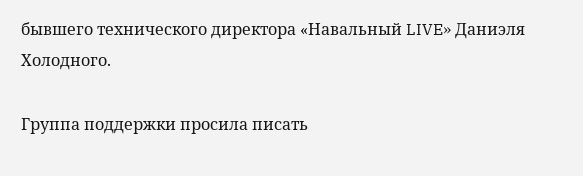бывшего технического директора «Навальный LIVE» Даниэля Холодного.

Группа поддержки просила писать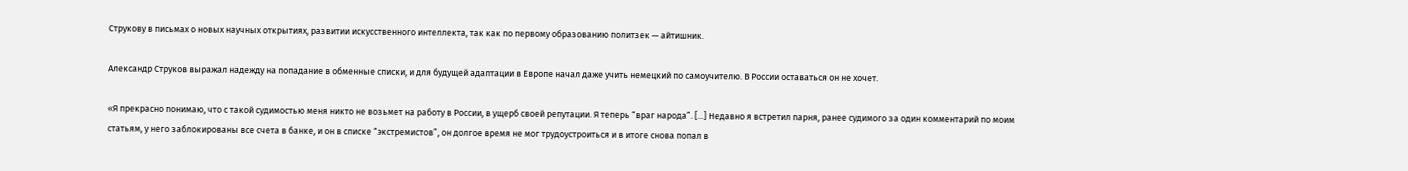Струкову в письмах о новых научных открытиях, развитии искусственного интеллекта, так как по первому образованию политзек — айтишник.

Александр Струков выражал надежду на попадание в обменные списки, и для будущей адаптации в Европе начал даже учить немецкий по самоучителю. В России оставаться он не хочет.

«Я прекрасно понимаю, что с такой судимостью меня никто не возьмет на работу в России, в ущерб своей репутации. Я теперь “враг народа”. [...] Недавно я встретил парня, ранее судимого за один комментарий по моим статьям, у него заблокированы все счета в банке, и он в списке “экстремистов”, он долгое время не мог трудоустроиться и в итоге снова попал в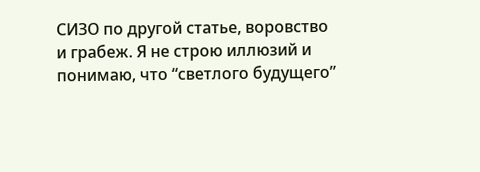СИЗО по другой статье, воровство и грабеж. Я не строю иллюзий и понимаю, что “светлого будущего”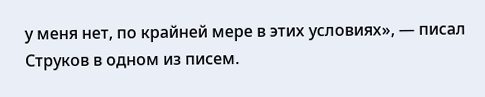у меня нет, по крайней мере в этих условиях», — писал Струков в одном из писем.